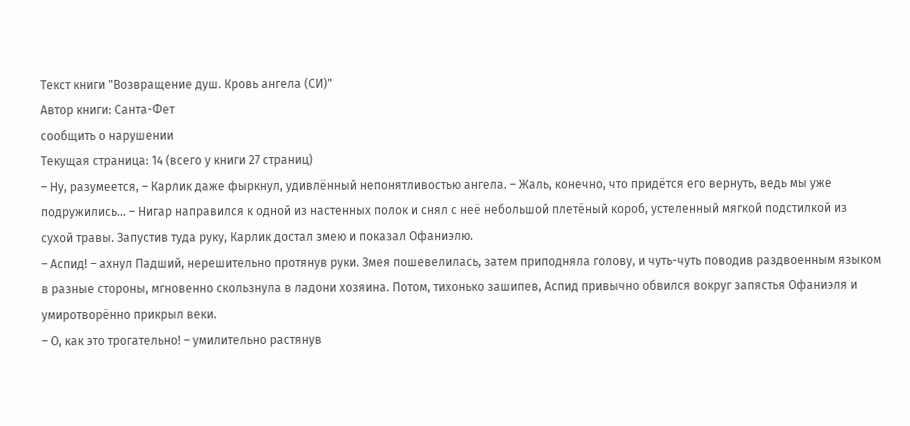Текст книги "Возвращение душ. Кровь ангела (СИ)"
Автор книги: Санта-Фет
сообщить о нарушении
Текущая страница: 14 (всего у книги 27 страниц)
– Ну, разумеется, – Карлик даже фыркнул, удивлённый непонятливостью ангела. – Жаль, конечно, что придётся его вернуть, ведь мы уже подружились… – Нигар направился к одной из настенных полок и снял с неё небольшой плетёный короб, устеленный мягкой подстилкой из сухой травы. Запустив туда руку, Карлик достал змею и показал Офаниэлю.
– Аспид! – ахнул Падший, нерешительно протянув руки. Змея пошевелилась, затем приподняла голову, и чуть-чуть поводив раздвоенным языком в разные стороны, мгновенно скользнула в ладони хозяина. Потом, тихонько зашипев, Аспид привычно обвился вокруг запястья Офаниэля и умиротворённо прикрыл веки.
– О, как это трогательно! – умилительно растянув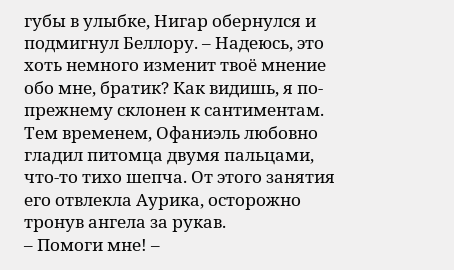губы в улыбке, Нигар обернулся и подмигнул Беллору. – Надеюсь, это хоть немного изменит твоё мнение обо мне, братик? Как видишь, я по-прежнему склонен к сантиментам.
Тем временем, Офаниэль любовно гладил питомца двумя пальцами, что-то тихо шепча. От этого занятия его отвлекла Аурика, осторожно тронув ангела за рукав.
– Помоги мне! –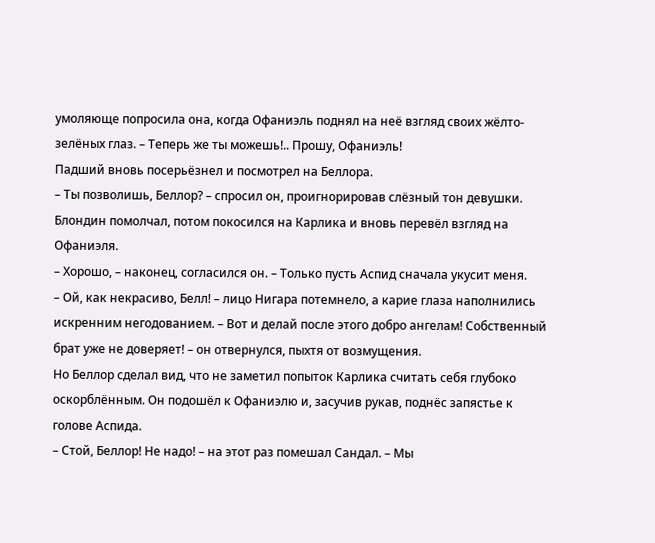умоляюще попросила она, когда Офаниэль поднял на неё взгляд своих жёлто-зелёных глаз. – Теперь же ты можешь!.. Прошу, Офаниэль!
Падший вновь посерьёзнел и посмотрел на Беллора.
– Ты позволишь, Беллор? – спросил он, проигнорировав слёзный тон девушки.
Блондин помолчал, потом покосился на Карлика и вновь перевёл взгляд на Офаниэля.
– Хорошо, – наконец, согласился он. – Только пусть Аспид сначала укусит меня.
– Ой, как некрасиво, Белл! – лицо Нигара потемнело, а карие глаза наполнились искренним негодованием. – Вот и делай после этого добро ангелам! Собственный брат уже не доверяет! – он отвернулся, пыхтя от возмущения.
Но Беллор сделал вид, что не заметил попыток Карлика считать себя глубоко оскорблённым. Он подошёл к Офаниэлю и, засучив рукав, поднёс запястье к голове Аспида.
– Стой, Беллор! Не надо! – на этот раз помешал Сандал. – Мы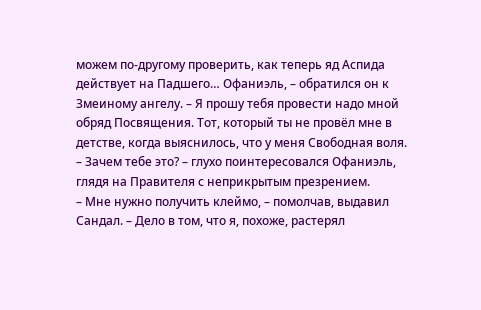можем по-другому проверить, как теперь яд Аспида действует на Падшего… Офаниэль, – обратился он к Змеиному ангелу. – Я прошу тебя провести надо мной обряд Посвящения. Тот, который ты не провёл мне в детстве, когда выяснилось, что у меня Свободная воля.
– Зачем тебе это? – глухо поинтересовался Офаниэль, глядя на Правителя с неприкрытым презрением.
– Мне нужно получить клеймо, – помолчав, выдавил Сандал. – Дело в том, что я, похоже, растерял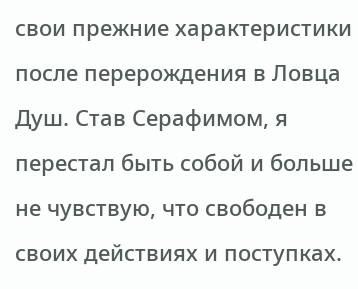свои прежние характеристики после перерождения в Ловца Душ. Став Серафимом, я перестал быть собой и больше не чувствую, что свободен в своих действиях и поступках.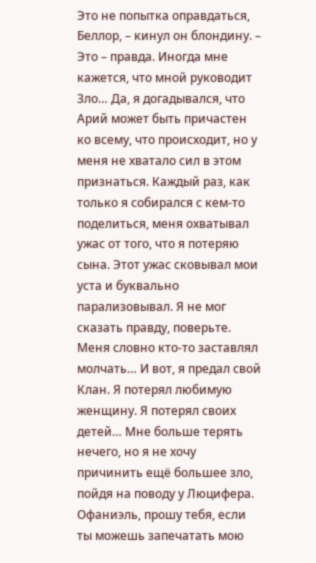Это не попытка оправдаться, Беллор, – кинул он блондину. – Это – правда. Иногда мне кажется, что мной руководит Зло… Да, я догадывался, что Арий может быть причастен ко всему, что происходит, но у меня не хватало сил в этом признаться. Каждый раз, как только я собирался с кем-то поделиться, меня охватывал ужас от того, что я потеряю сына. Этот ужас сковывал мои уста и буквально парализовывал. Я не мог сказать правду, поверьте. Меня словно кто-то заставлял молчать… И вот, я предал свой Клан. Я потерял любимую женщину. Я потерял своих детей… Мне больше терять нечего, но я не хочу причинить ещё большее зло, пойдя на поводу у Люцифера. Офаниэль, прошу тебя, если ты можешь запечатать мою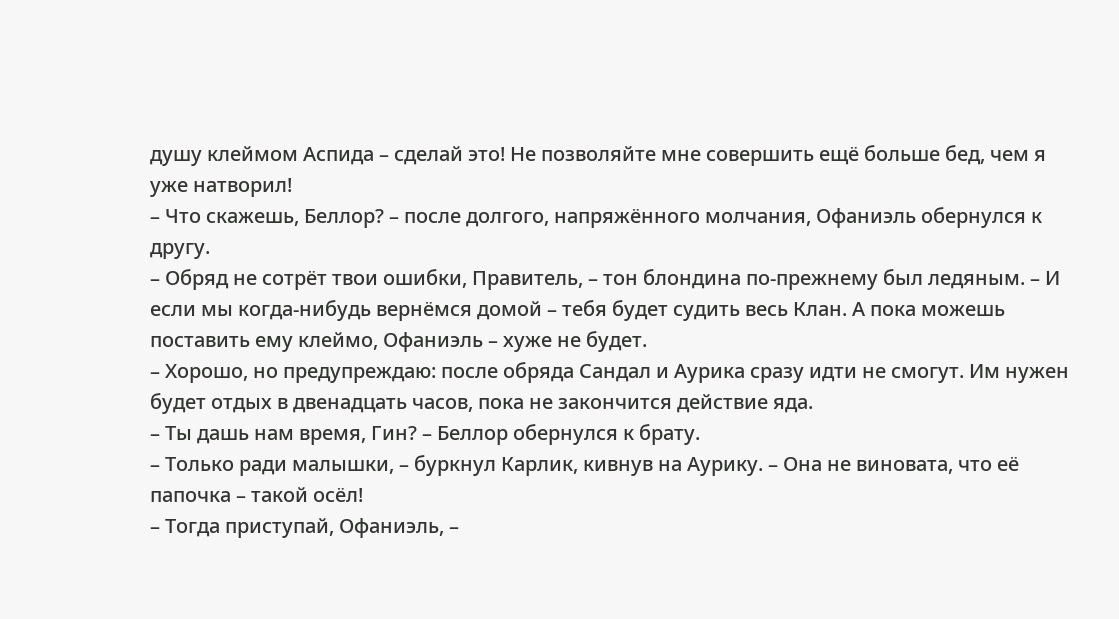душу клеймом Аспида – сделай это! Не позволяйте мне совершить ещё больше бед, чем я уже натворил!
– Что скажешь, Беллор? – после долгого, напряжённого молчания, Офаниэль обернулся к другу.
– Обряд не сотрёт твои ошибки, Правитель, – тон блондина по-прежнему был ледяным. – И если мы когда-нибудь вернёмся домой – тебя будет судить весь Клан. А пока можешь поставить ему клеймо, Офаниэль – хуже не будет.
– Хорошо, но предупреждаю: после обряда Сандал и Аурика сразу идти не смогут. Им нужен будет отдых в двенадцать часов, пока не закончится действие яда.
– Ты дашь нам время, Гин? – Беллор обернулся к брату.
– Только ради малышки, – буркнул Карлик, кивнув на Аурику. – Она не виновата, что её папочка – такой осёл!
– Тогда приступай, Офаниэль, –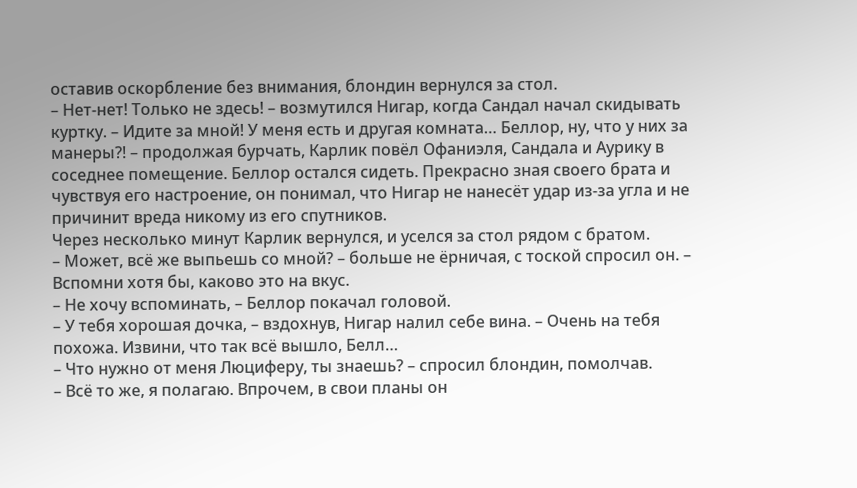оставив оскорбление без внимания, блондин вернулся за стол.
– Нет-нет! Только не здесь! – возмутился Нигар, когда Сандал начал скидывать куртку. – Идите за мной! У меня есть и другая комната… Беллор, ну, что у них за манеры?! – продолжая бурчать, Карлик повёл Офаниэля, Сандала и Аурику в соседнее помещение. Беллор остался сидеть. Прекрасно зная своего брата и чувствуя его настроение, он понимал, что Нигар не нанесёт удар из-за угла и не причинит вреда никому из его спутников.
Через несколько минут Карлик вернулся, и уселся за стол рядом с братом.
– Может, всё же выпьешь со мной? – больше не ёрничая, с тоской спросил он. – Вспомни хотя бы, каково это на вкус.
– Не хочу вспоминать, – Беллор покачал головой.
– У тебя хорошая дочка, – вздохнув, Нигар налил себе вина. – Очень на тебя похожа. Извини, что так всё вышло, Белл…
– Что нужно от меня Люциферу, ты знаешь? – спросил блондин, помолчав.
– Всё то же, я полагаю. Впрочем, в свои планы он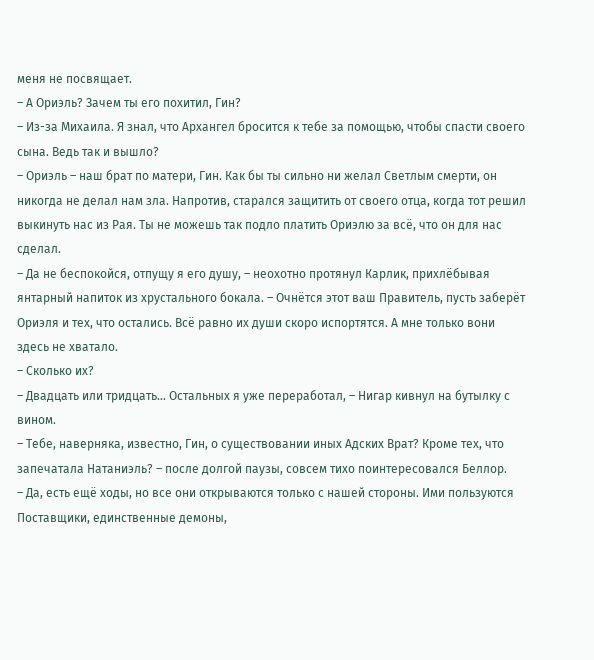меня не посвящает.
– А Ориэль? Зачем ты его похитил, Гин?
– Из-за Михаила. Я знал, что Архангел бросится к тебе за помощью, чтобы спасти своего сына. Ведь так и вышло?
– Ориэль – наш брат по матери, Гин. Как бы ты сильно ни желал Светлым смерти, он никогда не делал нам зла. Напротив, старался защитить от своего отца, когда тот решил выкинуть нас из Рая. Ты не можешь так подло платить Ориэлю за всё, что он для нас сделал.
– Да не беспокойся, отпущу я его душу, – неохотно протянул Карлик, прихлёбывая янтарный напиток из хрустального бокала. – Очнётся этот ваш Правитель, пусть заберёт Ориэля и тех, что остались. Всё равно их души скоро испортятся. А мне только вони здесь не хватало.
– Сколько их?
– Двадцать или тридцать… Остальных я уже переработал, – Нигар кивнул на бутылку с вином.
– Тебе, наверняка, известно, Гин, о существовании иных Адских Врат? Кроме тех, что запечатала Натаниэль? – после долгой паузы, совсем тихо поинтересовался Беллор.
– Да, есть ещё ходы, но все они открываются только с нашей стороны. Ими пользуются Поставщики, единственные демоны,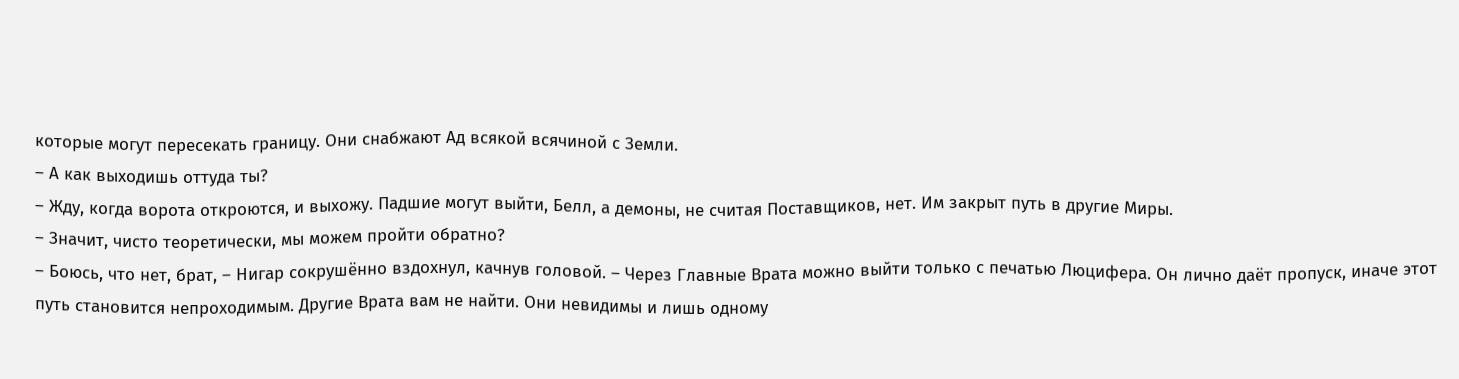которые могут пересекать границу. Они снабжают Ад всякой всячиной с Земли.
– А как выходишь оттуда ты?
– Жду, когда ворота откроются, и выхожу. Падшие могут выйти, Белл, а демоны, не считая Поставщиков, нет. Им закрыт путь в другие Миры.
– Значит, чисто теоретически, мы можем пройти обратно?
– Боюсь, что нет, брат, – Нигар сокрушённо вздохнул, качнув головой. – Через Главные Врата можно выйти только с печатью Люцифера. Он лично даёт пропуск, иначе этот путь становится непроходимым. Другие Врата вам не найти. Они невидимы и лишь одному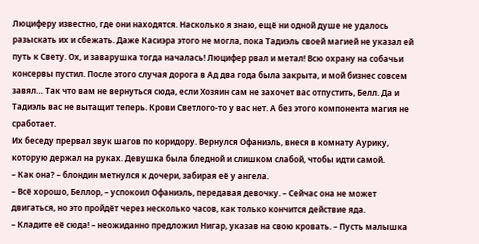Люциферу известно, где они находятся. Насколько я знаю, ещё ни одной душе не удалось разыскать их и сбежать. Даже Касиэра этого не могла, пока Тадиэль своей магией не указал ей путь к Свету. Ох, и заварушка тогда началась! Люцифер рвал и метал! Всю охрану на собачьи консервы пустил. После этого случая дорога в Ад два года была закрыта, и мой бизнес совсем завял… Так что вам не вернуться сюда, если Хозяин сам не захочет вас отпустить, Белл. Да и Тадиэль вас не вытащит теперь. Крови Светлого-то у вас нет. А без этого компонента магия не сработает.
Их беседу прервал звук шагов по коридору. Вернулся Офаниэль, внеся в комнату Аурику, которую держал на руках. Девушка была бледной и слишком слабой, чтобы идти самой.
– Как она? – блондин метнулся к дочери, забирая её у ангела.
– Всё хорошо, Беллор, – успокоил Офаниэль, передавая девочку. – Сейчас она не может двигаться, но это пройдёт через несколько часов, как только кончится действие яда.
– Кладите её сюда! – неожиданно предложил Нигар, указав на свою кровать. – Пусть малышка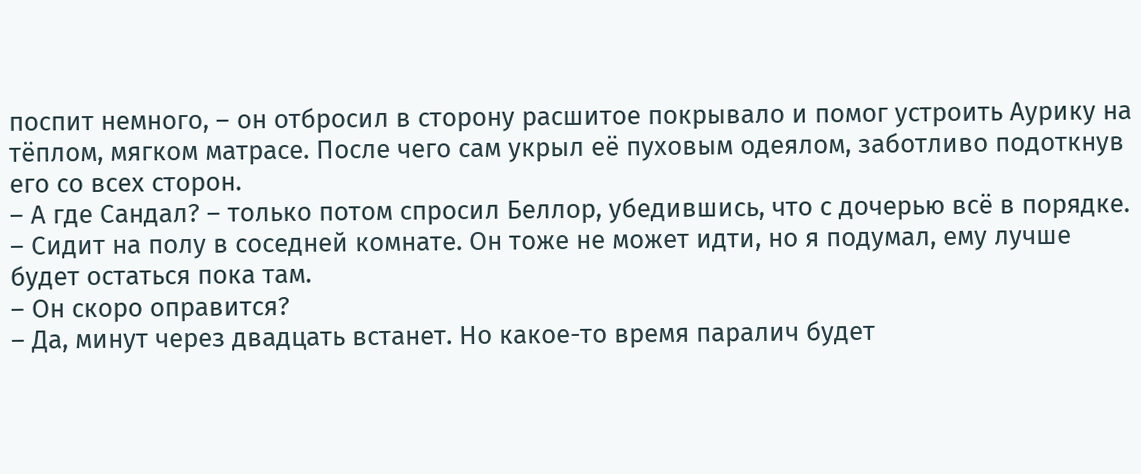поспит немного, – он отбросил в сторону расшитое покрывало и помог устроить Аурику на тёплом, мягком матрасе. После чего сам укрыл её пуховым одеялом, заботливо подоткнув его со всех сторон.
– А где Сандал? – только потом спросил Беллор, убедившись, что с дочерью всё в порядке.
– Сидит на полу в соседней комнате. Он тоже не может идти, но я подумал, ему лучше будет остаться пока там.
– Он скоро оправится?
– Да, минут через двадцать встанет. Но какое-то время паралич будет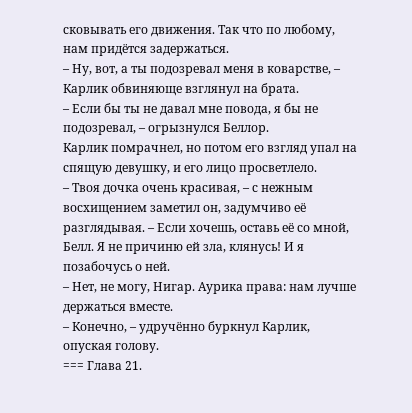сковывать его движения. Так что по любому, нам придётся задержаться.
– Ну, вот, а ты подозревал меня в коварстве, – Карлик обвиняюще взглянул на брата.
– Если бы ты не давал мне повода, я бы не подозревал, – огрызнулся Беллор.
Карлик помрачнел, но потом его взгляд упал на спящую девушку, и его лицо просветлело.
– Твоя дочка очень красивая, – с нежным восхищением заметил он, задумчиво её разглядывая. – Если хочешь, оставь её со мной, Белл. Я не причиню ей зла, клянусь! И я позабочусь о ней.
– Нет, не могу, Нигар. Аурика права: нам лучше держаться вместе.
– Конечно, – удручённо буркнул Карлик, опуская голову.
=== Глава 21.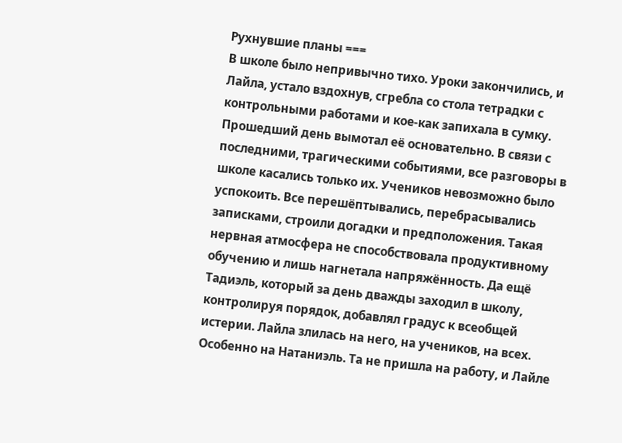Рухнувшие планы ===
В школе было непривычно тихо. Уроки закончились, и Лайла, устало вздохнув, сгребла со стола тетрадки с контрольными работами и кое-как запихала в сумку. Прошедший день вымотал её основательно. В связи с последними, трагическими событиями, все разговоры в школе касались только их. Учеников невозможно было успокоить. Все перешёптывались, перебрасывались записками, строили догадки и предположения. Такая нервная атмосфера не способствовала продуктивному обучению и лишь нагнетала напряжённость. Да ещё Тадиэль, который за день дважды заходил в школу, контролируя порядок, добавлял градус к всеобщей истерии. Лайла злилась на него, на учеников, на всех. Особенно на Натаниэль. Та не пришла на работу, и Лайле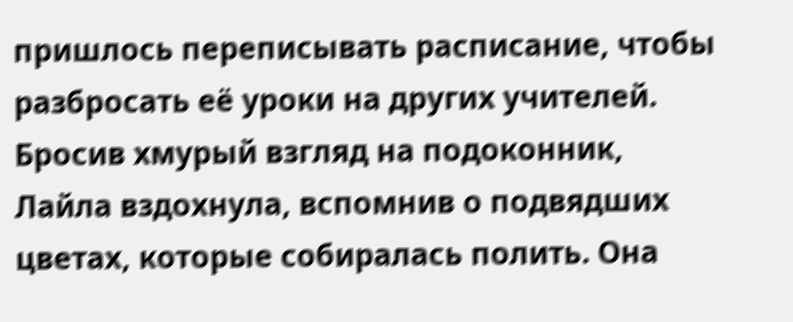пришлось переписывать расписание, чтобы разбросать её уроки на других учителей.
Бросив хмурый взгляд на подоконник, Лайла вздохнула, вспомнив о подвядших цветах, которые собиралась полить. Она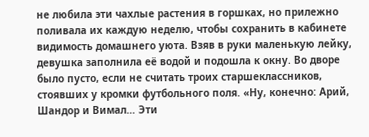не любила эти чахлые растения в горшках, но прилежно поливала их каждую неделю, чтобы сохранить в кабинете видимость домашнего уюта. Взяв в руки маленькую лейку, девушка заполнила её водой и подошла к окну. Во дворе было пусто, если не считать троих старшеклассников, стоявших у кромки футбольного поля. «Ну, конечно: Арий, Шандор и Вимал… Эти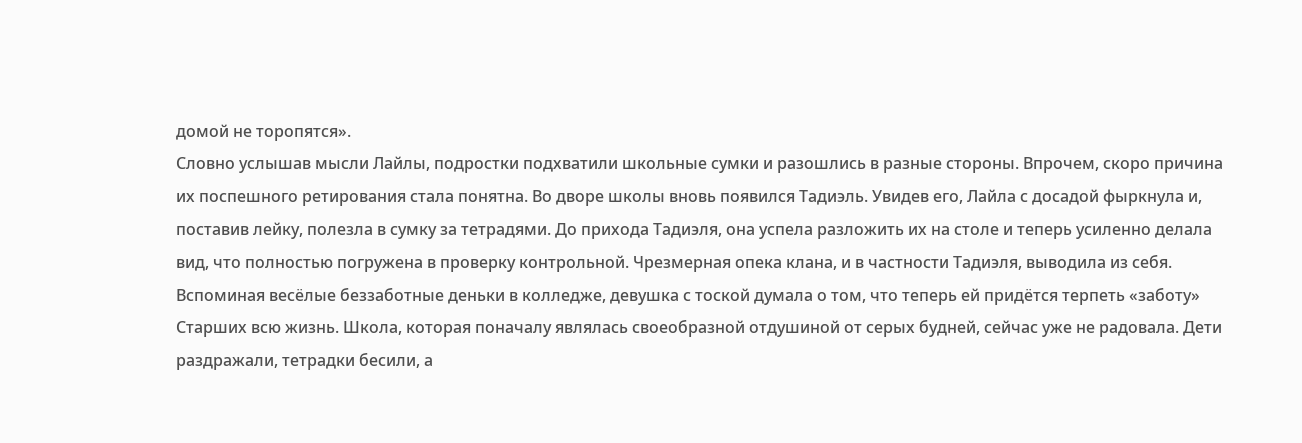домой не торопятся».
Словно услышав мысли Лайлы, подростки подхватили школьные сумки и разошлись в разные стороны. Впрочем, скоро причина их поспешного ретирования стала понятна. Во дворе школы вновь появился Тадиэль. Увидев его, Лайла с досадой фыркнула и, поставив лейку, полезла в сумку за тетрадями. До прихода Тадиэля, она успела разложить их на столе и теперь усиленно делала вид, что полностью погружена в проверку контрольной. Чрезмерная опека клана, и в частности Тадиэля, выводила из себя. Вспоминая весёлые беззаботные деньки в колледже, девушка с тоской думала о том, что теперь ей придётся терпеть «заботу» Старших всю жизнь. Школа, которая поначалу являлась своеобразной отдушиной от серых будней, сейчас уже не радовала. Дети раздражали, тетрадки бесили, а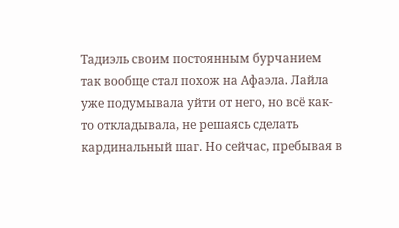Тадиэль своим постоянным бурчанием так вообще стал похож на Афаэла. Лайла уже подумывала уйти от него, но всё как-то откладывала, не решаясь сделать кардинальный шаг. Но сейчас, пребывая в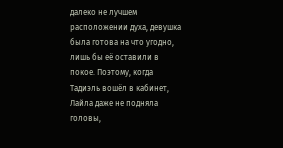далеко не лучшем расположении духа, девушка была готова на что угодно, лишь бы её оставили в покое. Поэтому, когда Тадиэль вошёл в кабинет, Лайла даже не подняла головы,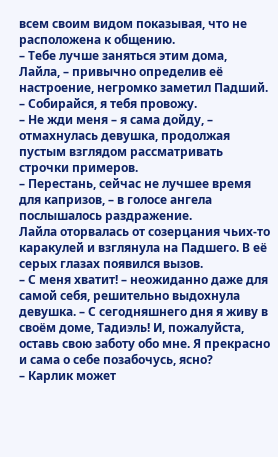всем своим видом показывая, что не расположена к общению.
– Тебе лучше заняться этим дома, Лайла, – привычно определив её настроение, негромко заметил Падший. – Собирайся, я тебя провожу.
– Не жди меня – я сама дойду, – отмахнулась девушка, продолжая пустым взглядом рассматривать строчки примеров.
– Перестань, сейчас не лучшее время для капризов, – в голосе ангела послышалось раздражение.
Лайла оторвалась от созерцания чьих-то каракулей и взглянула на Падшего. В её серых глазах появился вызов.
– С меня хватит! – неожиданно даже для самой себя, решительно выдохнула девушка. – С сегодняшнего дня я живу в своём доме, Тадиэль! И, пожалуйста, оставь свою заботу обо мне. Я прекрасно и сама о себе позабочусь, ясно?
– Карлик может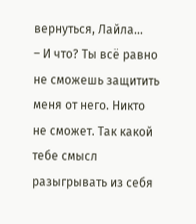вернуться, Лайла…
– И что? Ты всё равно не сможешь защитить меня от него. Никто не сможет. Так какой тебе смысл разыгрывать из себя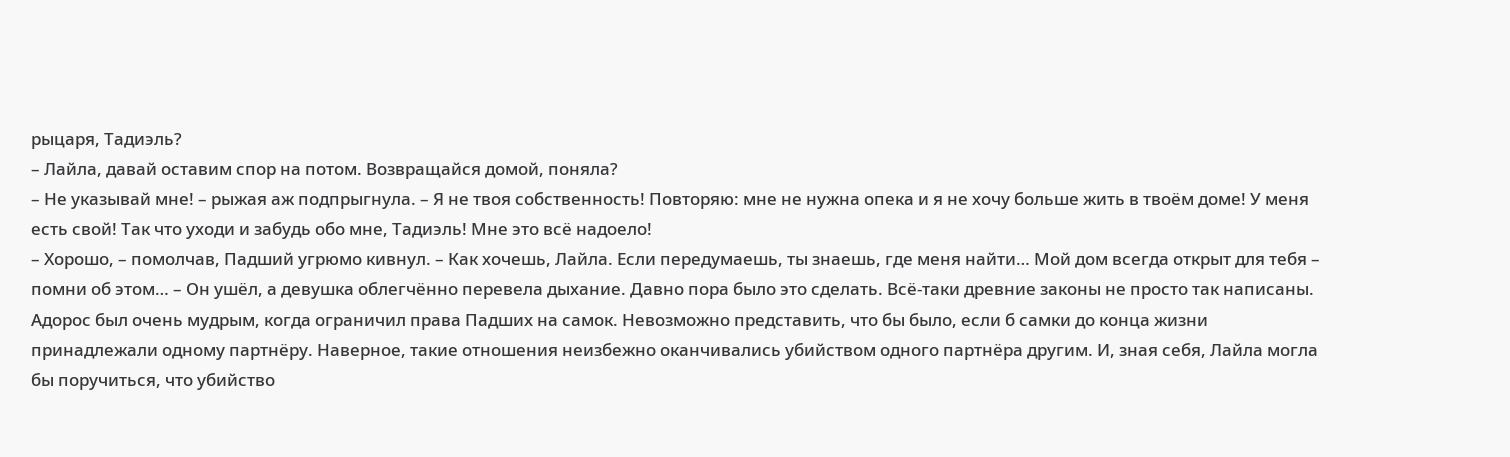рыцаря, Тадиэль?
– Лайла, давай оставим спор на потом. Возвращайся домой, поняла?
– Не указывай мне! – рыжая аж подпрыгнула. – Я не твоя собственность! Повторяю: мне не нужна опека и я не хочу больше жить в твоём доме! У меня есть свой! Так что уходи и забудь обо мне, Тадиэль! Мне это всё надоело!
– Хорошо, – помолчав, Падший угрюмо кивнул. – Как хочешь, Лайла. Если передумаешь, ты знаешь, где меня найти… Мой дом всегда открыт для тебя – помни об этом… – Он ушёл, а девушка облегчённо перевела дыхание. Давно пора было это сделать. Всё-таки древние законы не просто так написаны. Адорос был очень мудрым, когда ограничил права Падших на самок. Невозможно представить, что бы было, если б самки до конца жизни принадлежали одному партнёру. Наверное, такие отношения неизбежно оканчивались убийством одного партнёра другим. И, зная себя, Лайла могла бы поручиться, что убийство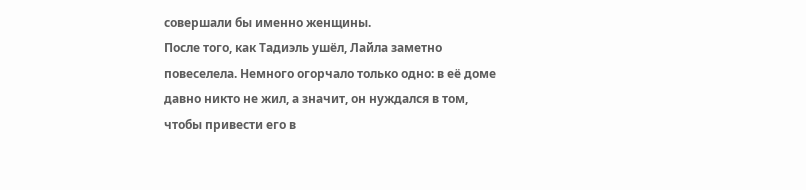совершали бы именно женщины.
После того, как Тадиэль ушёл, Лайла заметно повеселела. Немного огорчало только одно: в её доме давно никто не жил, а значит, он нуждался в том, чтобы привести его в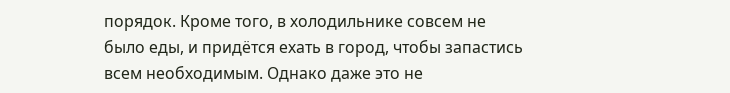порядок. Кроме того, в холодильнике совсем не было еды, и придётся ехать в город, чтобы запастись всем необходимым. Однако даже это не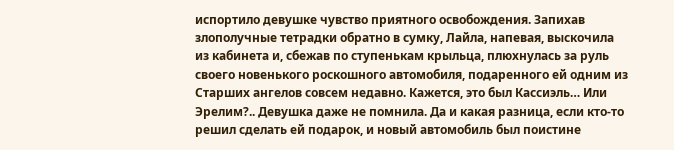испортило девушке чувство приятного освобождения. Запихав злополучные тетрадки обратно в сумку, Лайла, напевая, выскочила из кабинета и, сбежав по ступенькам крыльца, плюхнулась за руль своего новенького роскошного автомобиля, подаренного ей одним из Старших ангелов совсем недавно. Кажется, это был Кассиэль… Или Эрелим?.. Девушка даже не помнила. Да и какая разница, если кто-то решил сделать ей подарок, и новый автомобиль был поистине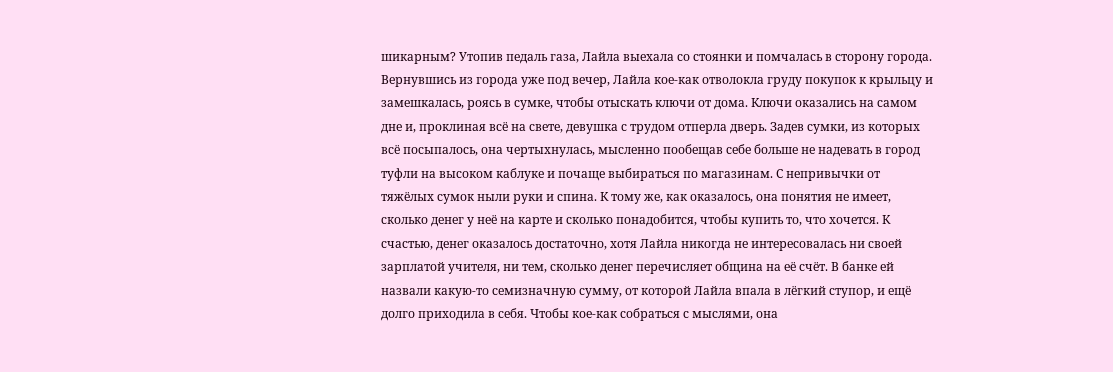шикарным? Утопив педаль газа, Лайла выехала со стоянки и помчалась в сторону города.
Вернувшись из города уже под вечер, Лайла кое-как отволокла груду покупок к крыльцу и замешкалась, роясь в сумке, чтобы отыскать ключи от дома. Ключи оказались на самом дне и, проклиная всё на свете, девушка с трудом отперла дверь. Задев сумки, из которых всё посыпалось, она чертыхнулась, мысленно пообещав себе больше не надевать в город туфли на высоком каблуке и почаще выбираться по магазинам. С непривычки от тяжёлых сумок ныли руки и спина. К тому же, как оказалось, она понятия не имеет, сколько денег у неё на карте и сколько понадобится, чтобы купить то, что хочется. К счастью, денег оказалось достаточно, хотя Лайла никогда не интересовалась ни своей зарплатой учителя, ни тем, сколько денег перечисляет община на её счёт. В банке ей назвали какую-то семизначную сумму, от которой Лайла впала в лёгкий ступор, и ещё долго приходила в себя. Чтобы кое-как собраться с мыслями, она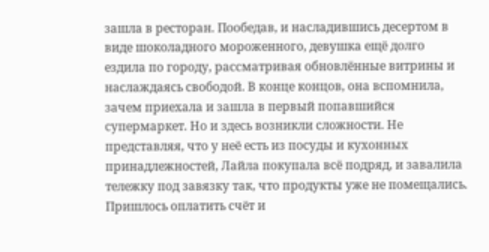зашла в ресторан. Пообедав, и насладившись десертом в виде шоколадного мороженного, девушка ещё долго ездила по городу, рассматривая обновлённые витрины и наслаждаясь свободой. В конце концов, она вспомнила, зачем приехала и зашла в первый попавшийся супермаркет. Но и здесь возникли сложности. Не представляя, что у неё есть из посуды и кухонных принадлежностей, Лайла покупала всё подряд, и завалила тележку под завязку так, что продукты уже не помещались. Пришлось оплатить счёт и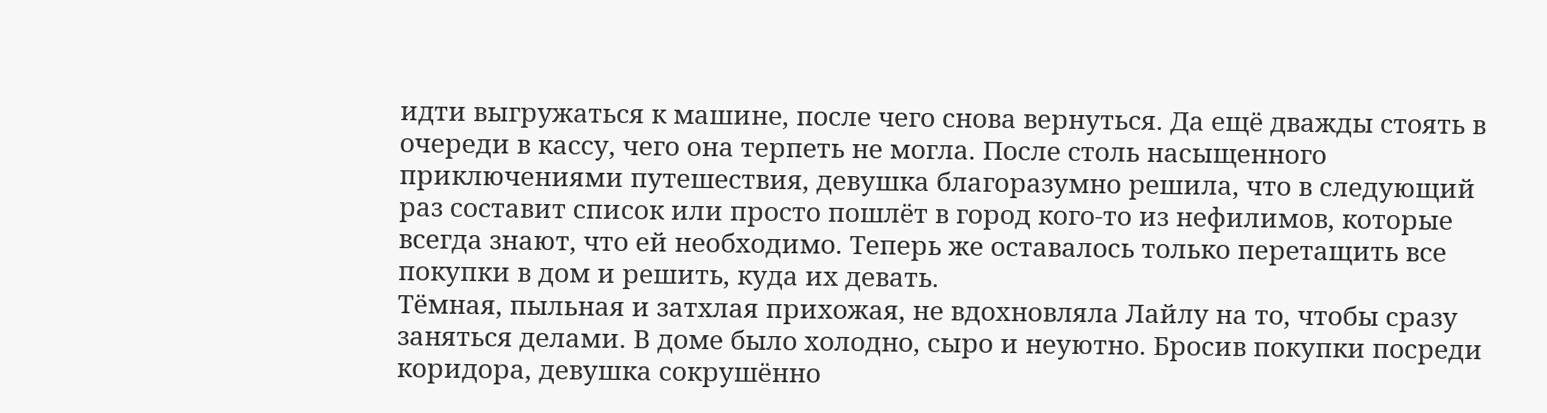идти выгружаться к машине, после чего снова вернуться. Да ещё дважды стоять в очереди в кассу, чего она терпеть не могла. После столь насыщенного приключениями путешествия, девушка благоразумно решила, что в следующий раз составит список или просто пошлёт в город кого-то из нефилимов, которые всегда знают, что ей необходимо. Теперь же оставалось только перетащить все покупки в дом и решить, куда их девать.
Тёмная, пыльная и затхлая прихожая, не вдохновляла Лайлу на то, чтобы сразу заняться делами. В доме было холодно, сыро и неуютно. Бросив покупки посреди коридора, девушка сокрушённо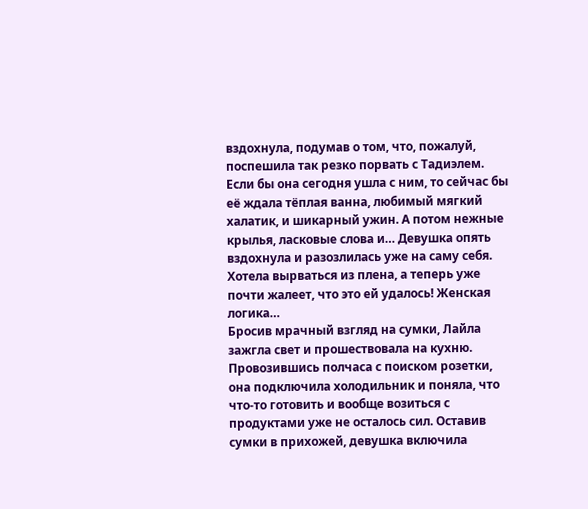вздохнула, подумав о том, что, пожалуй, поспешила так резко порвать с Тадиэлем. Если бы она сегодня ушла с ним, то сейчас бы её ждала тёплая ванна, любимый мягкий халатик, и шикарный ужин. А потом нежные крылья, ласковые слова и… Девушка опять вздохнула и разозлилась уже на саму себя. Хотела вырваться из плена, а теперь уже почти жалеет, что это ей удалось! Женская логика…
Бросив мрачный взгляд на сумки, Лайла зажгла свет и прошествовала на кухню. Провозившись полчаса с поиском розетки, она подключила холодильник и поняла, что что-то готовить и вообще возиться с продуктами уже не осталось сил. Оставив сумки в прихожей, девушка включила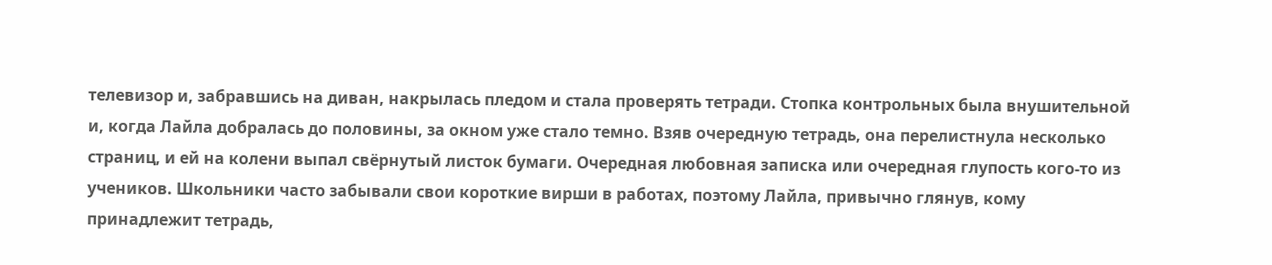телевизор и, забравшись на диван, накрылась пледом и стала проверять тетради. Стопка контрольных была внушительной и, когда Лайла добралась до половины, за окном уже стало темно. Взяв очередную тетрадь, она перелистнула несколько страниц, и ей на колени выпал свёрнутый листок бумаги. Очередная любовная записка или очередная глупость кого-то из учеников. Школьники часто забывали свои короткие вирши в работах, поэтому Лайла, привычно глянув, кому принадлежит тетрадь,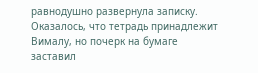равнодушно развернула записку. Оказалось, что тетрадь принадлежит Вималу, но почерк на бумаге заставил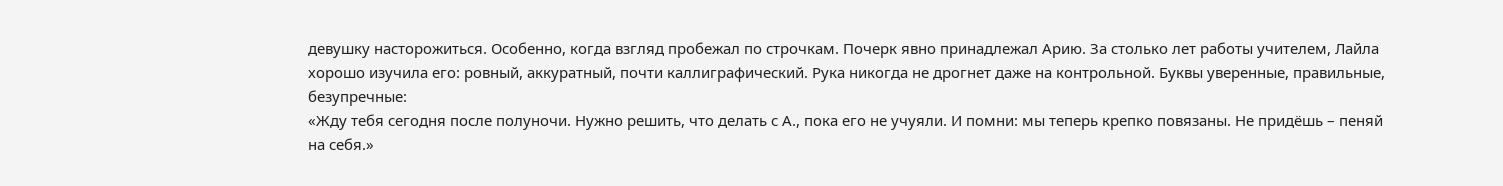девушку насторожиться. Особенно, когда взгляд пробежал по строчкам. Почерк явно принадлежал Арию. За столько лет работы учителем, Лайла хорошо изучила его: ровный, аккуратный, почти каллиграфический. Рука никогда не дрогнет даже на контрольной. Буквы уверенные, правильные, безупречные:
«Жду тебя сегодня после полуночи. Нужно решить, что делать с А., пока его не учуяли. И помни: мы теперь крепко повязаны. Не придёшь – пеняй на себя.»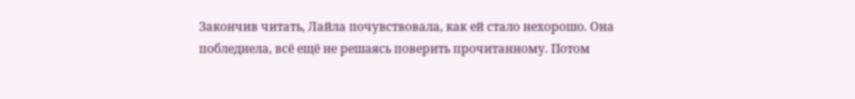Закончив читать, Лайла почувствовала, как ей стало нехорошо. Она побледнела, всё ещё не решаясь поверить прочитанному. Потом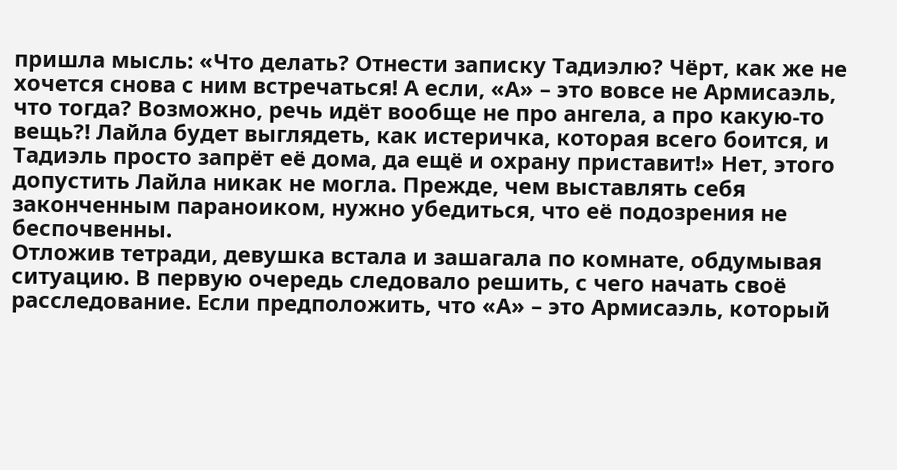пришла мысль: «Что делать? Отнести записку Тадиэлю? Чёрт, как же не хочется снова с ним встречаться! А если, «А» – это вовсе не Армисаэль, что тогда? Возможно, речь идёт вообще не про ангела, а про какую-то вещь?! Лайла будет выглядеть, как истеричка, которая всего боится, и Тадиэль просто запрёт её дома, да ещё и охрану приставит!» Нет, этого допустить Лайла никак не могла. Прежде, чем выставлять себя законченным параноиком, нужно убедиться, что её подозрения не беспочвенны.
Отложив тетради, девушка встала и зашагала по комнате, обдумывая ситуацию. В первую очередь следовало решить, с чего начать своё расследование. Если предположить, что «А» – это Армисаэль, который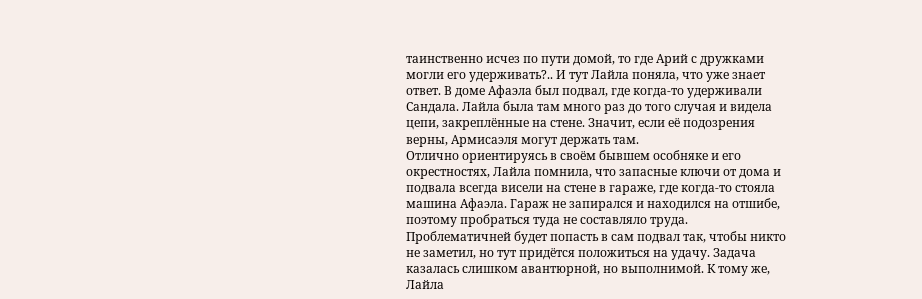таинственно исчез по пути домой, то где Арий с дружками могли его удерживать?.. И тут Лайла поняла, что уже знает ответ. В доме Афаэла был подвал, где когда-то удерживали Сандала. Лайла была там много раз до того случая и видела цепи, закреплённые на стене. Значит, если её подозрения верны, Армисаэля могут держать там.
Отлично ориентируясь в своём бывшем особняке и его окрестностях, Лайла помнила, что запасные ключи от дома и подвала всегда висели на стене в гараже, где когда-то стояла машина Афаэла. Гараж не запирался и находился на отшибе, поэтому пробраться туда не составляло труда. Проблематичней будет попасть в сам подвал так, чтобы никто не заметил, но тут придётся положиться на удачу. Задача казалась слишком авантюрной, но выполнимой. К тому же, Лайла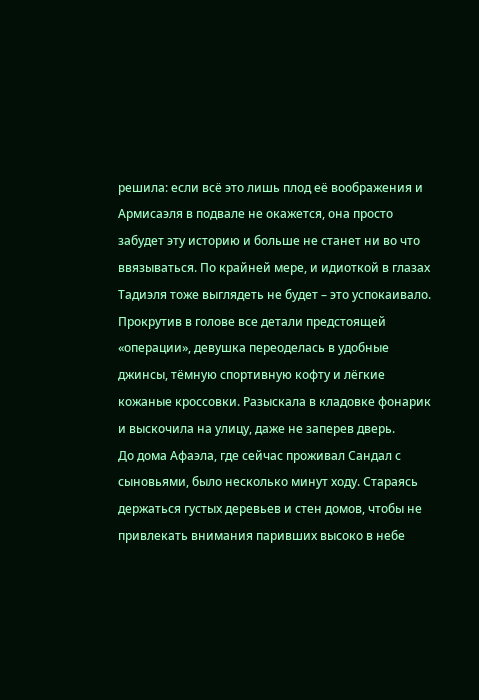решила: если всё это лишь плод её воображения и Армисаэля в подвале не окажется, она просто забудет эту историю и больше не станет ни во что ввязываться. По крайней мере, и идиоткой в глазах Тадиэля тоже выглядеть не будет – это успокаивало.
Прокрутив в голове все детали предстоящей «операции», девушка переоделась в удобные джинсы, тёмную спортивную кофту и лёгкие кожаные кроссовки. Разыскала в кладовке фонарик и выскочила на улицу, даже не заперев дверь.
До дома Афаэла, где сейчас проживал Сандал с сыновьями, было несколько минут ходу. Стараясь держаться густых деревьев и стен домов, чтобы не привлекать внимания паривших высоко в небе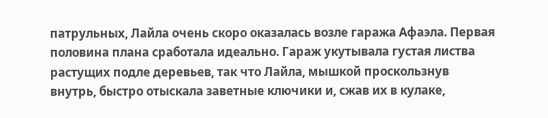патрульных, Лайла очень скоро оказалась возле гаража Афаэла. Первая половина плана сработала идеально. Гараж укутывала густая листва растущих подле деревьев, так что Лайла, мышкой проскользнув внутрь, быстро отыскала заветные ключики и, сжав их в кулаке,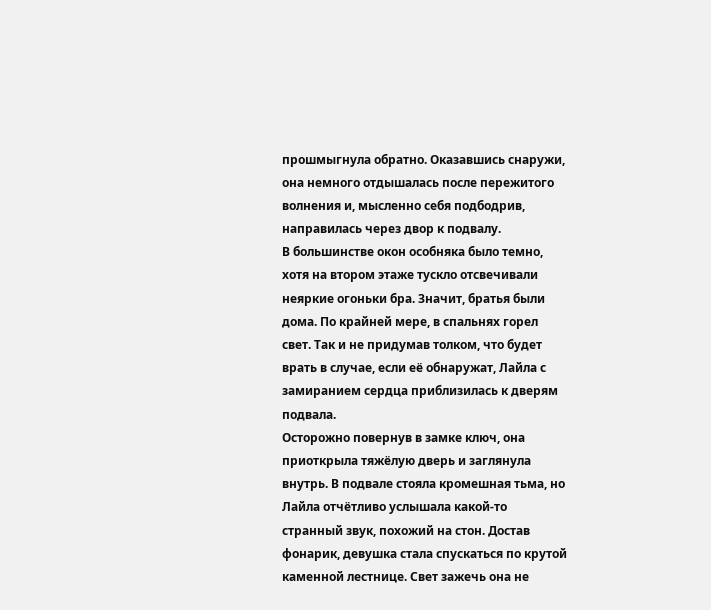прошмыгнула обратно. Оказавшись снаружи, она немного отдышалась после пережитого волнения и, мысленно себя подбодрив, направилась через двор к подвалу.
В большинстве окон особняка было темно, хотя на втором этаже тускло отсвечивали неяркие огоньки бра. Значит, братья были дома. По крайней мере, в спальнях горел свет. Так и не придумав толком, что будет врать в случае, если её обнаружат, Лайла с замиранием сердца приблизилась к дверям подвала.
Осторожно повернув в замке ключ, она приоткрыла тяжёлую дверь и заглянула внутрь. В подвале стояла кромешная тьма, но Лайла отчётливо услышала какой-то странный звук, похожий на стон. Достав фонарик, девушка стала спускаться по крутой каменной лестнице. Свет зажечь она не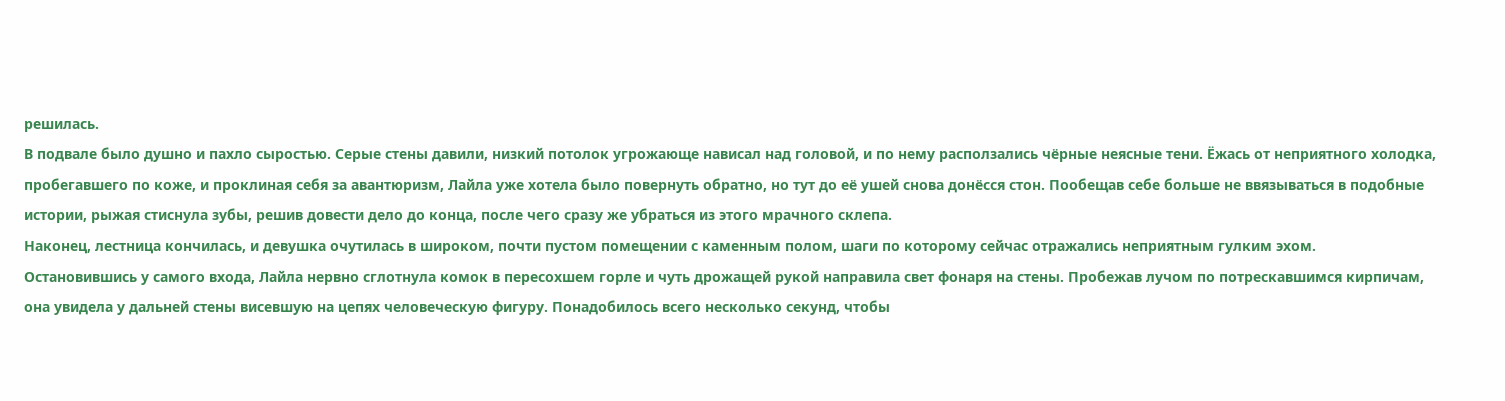решилась.
В подвале было душно и пахло сыростью. Серые стены давили, низкий потолок угрожающе нависал над головой, и по нему расползались чёрные неясные тени. Ёжась от неприятного холодка, пробегавшего по коже, и проклиная себя за авантюризм, Лайла уже хотела было повернуть обратно, но тут до её ушей снова донёсся стон. Пообещав себе больше не ввязываться в подобные истории, рыжая стиснула зубы, решив довести дело до конца, после чего сразу же убраться из этого мрачного склепа.
Наконец, лестница кончилась, и девушка очутилась в широком, почти пустом помещении с каменным полом, шаги по которому сейчас отражались неприятным гулким эхом.
Остановившись у самого входа, Лайла нервно сглотнула комок в пересохшем горле и чуть дрожащей рукой направила свет фонаря на стены. Пробежав лучом по потрескавшимся кирпичам, она увидела у дальней стены висевшую на цепях человеческую фигуру. Понадобилось всего несколько секунд, чтобы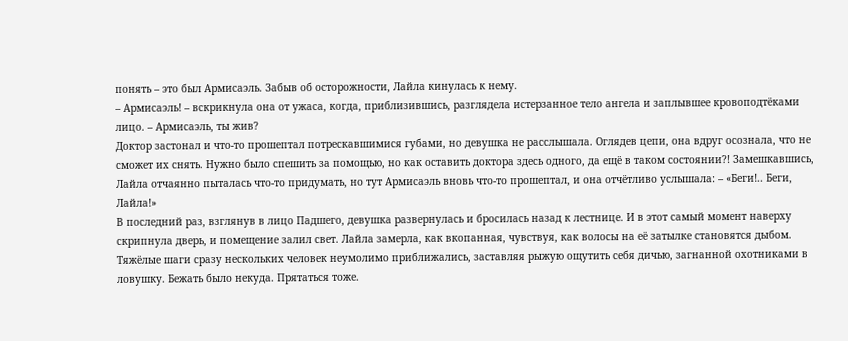понять – это был Армисаэль. Забыв об осторожности, Лайла кинулась к нему.
– Армисаэль! – вскрикнула она от ужаса, когда, приблизившись, разглядела истерзанное тело ангела и заплывшее кровоподтёками лицо. – Армисаэль, ты жив?
Доктор застонал и что-то прошептал потрескавшимися губами, но девушка не расслышала. Оглядев цепи, она вдруг осознала, что не сможет их снять. Нужно было спешить за помощью, но как оставить доктора здесь одного, да ещё в таком состоянии?! Замешкавшись, Лайла отчаянно пыталась что-то придумать, но тут Армисаэль вновь что-то прошептал, и она отчётливо услышала: – «Беги!.. Беги, Лайла!»
В последний раз, взглянув в лицо Падшего, девушка развернулась и бросилась назад к лестнице. И в этот самый момент наверху скрипнула дверь, и помещение залил свет. Лайла замерла, как вкопанная, чувствуя, как волосы на её затылке становятся дыбом. Тяжёлые шаги сразу нескольких человек неумолимо приближались, заставляя рыжую ощутить себя дичью, загнанной охотниками в ловушку. Бежать было некуда. Прятаться тоже.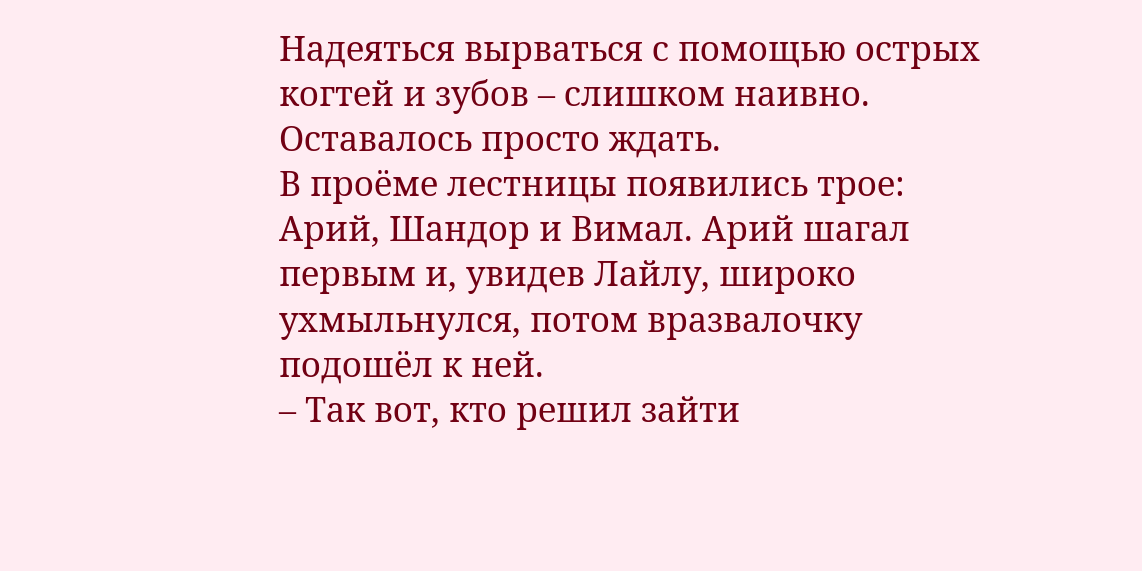Надеяться вырваться с помощью острых когтей и зубов – слишком наивно. Оставалось просто ждать.
В проёме лестницы появились трое: Арий, Шандор и Вимал. Арий шагал первым и, увидев Лайлу, широко ухмыльнулся, потом вразвалочку подошёл к ней.
– Так вот, кто решил зайти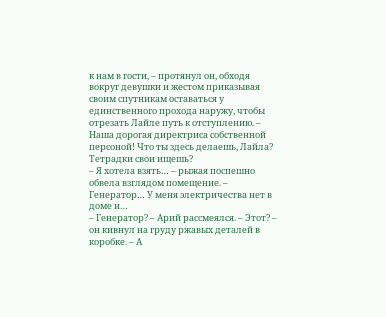к нам в гости, – протянул он, обходя вокруг девушки и жестом приказывая своим спутникам оставаться у единственного прохода наружу, чтобы отрезать Лайле путь к отступлению. – Наша дорогая директриса собственной персоной! Что ты здесь делаешь, Лайла? Тетрадки свои ищешь?
– Я хотела взять… – рыжая поспешно обвела взглядом помещение. – Генератор… У меня электричества нет в доме и…
– Генератор? – Арий рассмеялся. – Этот? – он кивнул на груду ржавых деталей в коробке. – А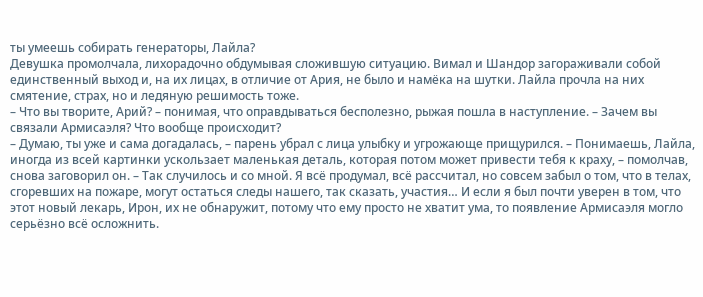ты умеешь собирать генераторы, Лайла?
Девушка промолчала, лихорадочно обдумывая сложившую ситуацию. Вимал и Шандор загораживали собой единственный выход и, на их лицах, в отличие от Ария, не было и намёка на шутки. Лайла прочла на них смятение, страх, но и ледяную решимость тоже.
– Что вы творите, Арий? – понимая, что оправдываться бесполезно, рыжая пошла в наступление. – Зачем вы связали Армисаэля? Что вообще происходит?
– Думаю, ты уже и сама догадалась, – парень убрал с лица улыбку и угрожающе прищурился. – Понимаешь, Лайла, иногда из всей картинки ускользает маленькая деталь, которая потом может привести тебя к краху, – помолчав, снова заговорил он. – Так случилось и со мной. Я всё продумал, всё рассчитал, но совсем забыл о том, что в телах, сгоревших на пожаре, могут остаться следы нашего, так сказать, участия… И если я был почти уверен в том, что этот новый лекарь, Ирон, их не обнаружит, потому что ему просто не хватит ума, то появление Армисаэля могло серьёзно всё осложнить.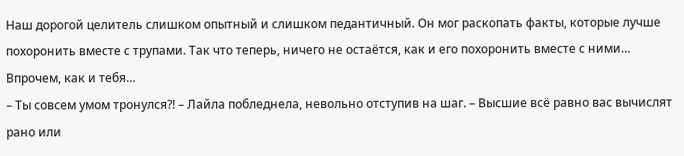Наш дорогой целитель слишком опытный и слишком педантичный. Он мог раскопать факты, которые лучше похоронить вместе с трупами. Так что теперь, ничего не остаётся, как и его похоронить вместе с ними… Впрочем, как и тебя…
– Ты совсем умом тронулся?! – Лайла побледнела, невольно отступив на шаг. – Высшие всё равно вас вычислят рано или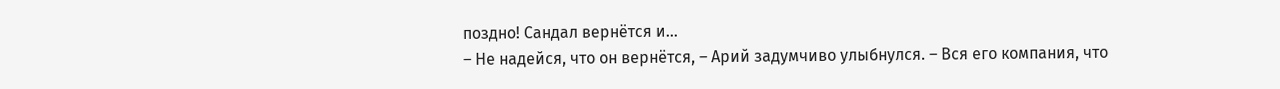поздно! Сандал вернётся и…
– Не надейся, что он вернётся, – Арий задумчиво улыбнулся. – Вся его компания, что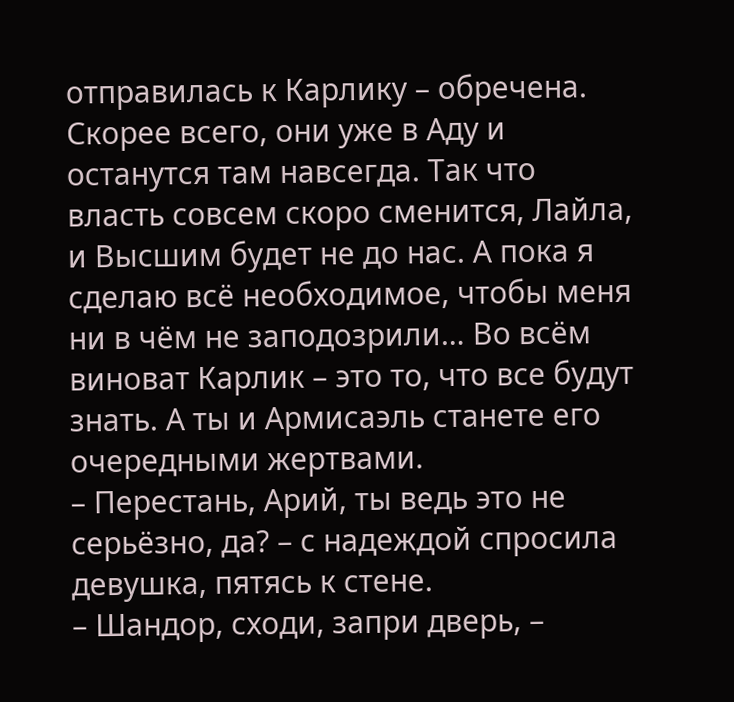отправилась к Карлику – обречена. Скорее всего, они уже в Аду и останутся там навсегда. Так что власть совсем скоро сменится, Лайла, и Высшим будет не до нас. А пока я сделаю всё необходимое, чтобы меня ни в чём не заподозрили… Во всём виноват Карлик – это то, что все будут знать. А ты и Армисаэль станете его очередными жертвами.
– Перестань, Арий, ты ведь это не серьёзно, да? – с надеждой спросила девушка, пятясь к стене.
– Шандор, сходи, запри дверь, –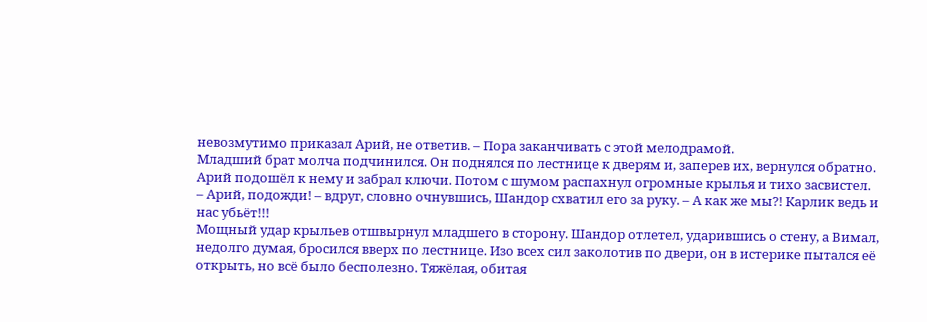невозмутимо приказал Арий, не ответив. – Пора заканчивать с этой мелодрамой.
Младший брат молча подчинился. Он поднялся по лестнице к дверям и, заперев их, вернулся обратно. Арий подошёл к нему и забрал ключи. Потом с шумом распахнул огромные крылья и тихо засвистел.
– Арий, подожди! – вдруг, словно очнувшись, Шандор схватил его за руку. – А как же мы?! Карлик ведь и нас убьёт!!!
Мощный удар крыльев отшвырнул младшего в сторону. Шандор отлетел, ударившись о стену, а Вимал, недолго думая, бросился вверх по лестнице. Изо всех сил заколотив по двери, он в истерике пытался её открыть, но всё было бесполезно. Тяжёлая, обитая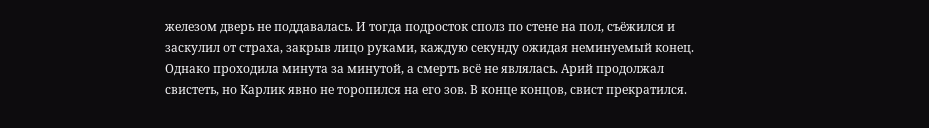железом дверь не поддавалась. И тогда подросток сполз по стене на пол, съёжился и заскулил от страха, закрыв лицо руками, каждую секунду ожидая неминуемый конец.
Однако проходила минута за минутой, а смерть всё не являлась. Арий продолжал свистеть, но Карлик явно не торопился на его зов. В конце концов, свист прекратился.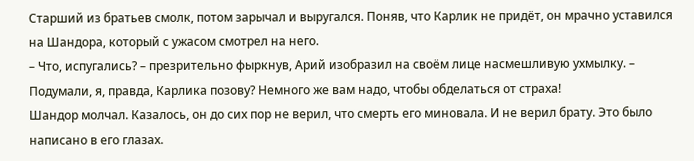Старший из братьев смолк, потом зарычал и выругался. Поняв, что Карлик не придёт, он мрачно уставился на Шандора, который с ужасом смотрел на него.
– Что, испугались? – презрительно фыркнув, Арий изобразил на своём лице насмешливую ухмылку. – Подумали, я, правда, Карлика позову? Немного же вам надо, чтобы обделаться от страха!
Шандор молчал. Казалось, он до сих пор не верил, что смерть его миновала. И не верил брату. Это было написано в его глазах.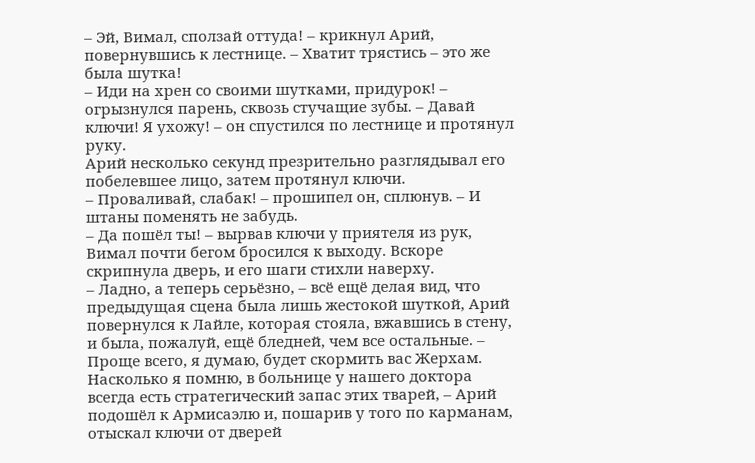– Эй, Вимал, сползай оттуда! – крикнул Арий, повернувшись к лестнице. – Хватит трястись – это же была шутка!
– Иди на хрен со своими шутками, придурок! – огрызнулся парень, сквозь стучащие зубы. – Давай ключи! Я ухожу! – он спустился по лестнице и протянул руку.
Арий несколько секунд презрительно разглядывал его побелевшее лицо, затем протянул ключи.
– Проваливай, слабак! – прошипел он, сплюнув. – И штаны поменять не забудь.
– Да пошёл ты! – вырвав ключи у приятеля из рук, Вимал почти бегом бросился к выходу. Вскоре скрипнула дверь, и его шаги стихли наверху.
– Ладно, а теперь серьёзно, – всё ещё делая вид, что предыдущая сцена была лишь жестокой шуткой, Арий повернулся к Лайле, которая стояла, вжавшись в стену, и была, пожалуй, ещё бледней, чем все остальные. – Проще всего, я думаю, будет скормить вас Жерхам. Насколько я помню, в больнице у нашего доктора всегда есть стратегический запас этих тварей, – Арий подошёл к Армисаэлю и, пошарив у того по карманам, отыскал ключи от дверей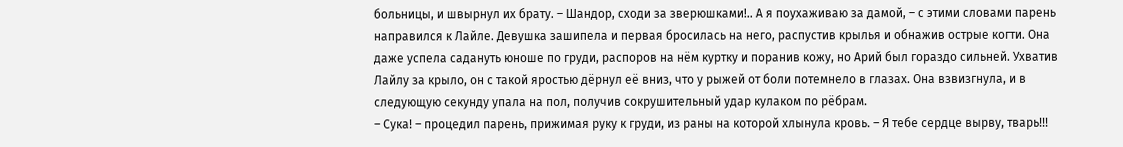больницы, и швырнул их брату. – Шандор, сходи за зверюшками!.. А я поухаживаю за дамой, – с этими словами парень направился к Лайле. Девушка зашипела и первая бросилась на него, распустив крылья и обнажив острые когти. Она даже успела садануть юноше по груди, распоров на нём куртку и поранив кожу, но Арий был гораздо сильней. Ухватив Лайлу за крыло, он с такой яростью дёрнул её вниз, что у рыжей от боли потемнело в глазах. Она взвизгнула, и в следующую секунду упала на пол, получив сокрушительный удар кулаком по рёбрам.
– Сука! – процедил парень, прижимая руку к груди, из раны на которой хлынула кровь. – Я тебе сердце вырву, тварь!!!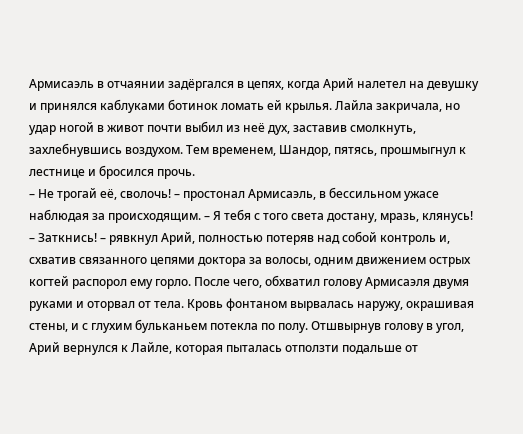Армисаэль в отчаянии задёргался в цепях, когда Арий налетел на девушку и принялся каблуками ботинок ломать ей крылья. Лайла закричала, но удар ногой в живот почти выбил из неё дух, заставив смолкнуть, захлебнувшись воздухом. Тем временем, Шандор, пятясь, прошмыгнул к лестнице и бросился прочь.
– Не трогай её, сволочь! – простонал Армисаэль, в бессильном ужасе наблюдая за происходящим. – Я тебя с того света достану, мразь, клянусь!
– Заткнись! – рявкнул Арий, полностью потеряв над собой контроль и, схватив связанного цепями доктора за волосы, одним движением острых когтей распорол ему горло. После чего, обхватил голову Армисаэля двумя руками и оторвал от тела. Кровь фонтаном вырвалась наружу, окрашивая стены, и с глухим бульканьем потекла по полу. Отшвырнув голову в угол, Арий вернулся к Лайле, которая пыталась отползти подальше от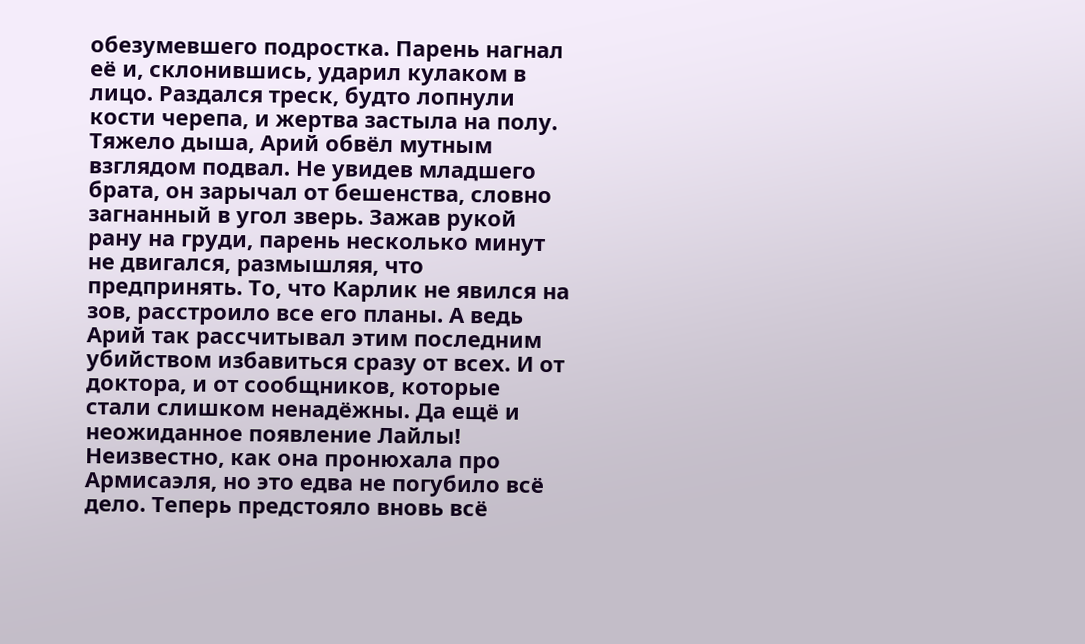обезумевшего подростка. Парень нагнал её и, склонившись, ударил кулаком в лицо. Раздался треск, будто лопнули кости черепа, и жертва застыла на полу.
Тяжело дыша, Арий обвёл мутным взглядом подвал. Не увидев младшего брата, он зарычал от бешенства, словно загнанный в угол зверь. Зажав рукой рану на груди, парень несколько минут не двигался, размышляя, что предпринять. То, что Карлик не явился на зов, расстроило все его планы. А ведь Арий так рассчитывал этим последним убийством избавиться сразу от всех. И от доктора, и от сообщников, которые стали слишком ненадёжны. Да ещё и неожиданное появление Лайлы! Неизвестно, как она пронюхала про Армисаэля, но это едва не погубило всё дело. Теперь предстояло вновь всё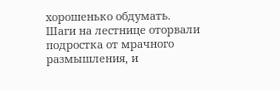хорошенько обдумать.
Шаги на лестнице оторвали подростка от мрачного размышления, и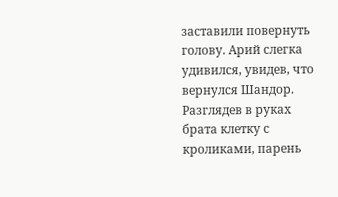заставили повернуть голову. Арий слегка удивился, увидев, что вернулся Шандор. Разглядев в руках брата клетку с кроликами, парень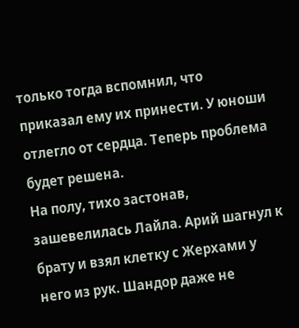только тогда вспомнил, что приказал ему их принести. У юноши отлегло от сердца. Теперь проблема будет решена.
На полу, тихо застонав, зашевелилась Лайла. Арий шагнул к брату и взял клетку с Жерхами у него из рук. Шандор даже не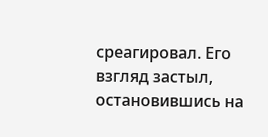среагировал. Его взгляд застыл, остановившись на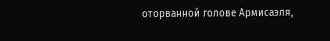оторванной голове Армисаэля,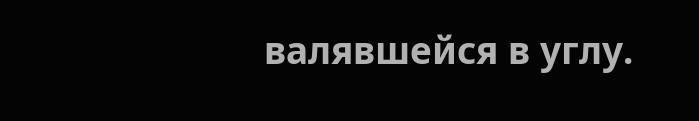валявшейся в углу.